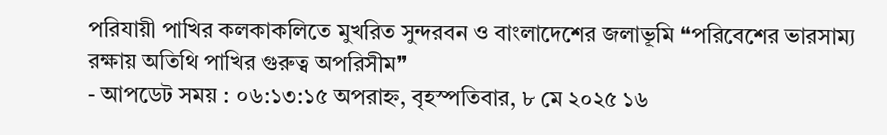পরিযায়ী পাখির কলকাকলিতে মুখরিত সুন্দরবন ও বাংলাদেশের জলাভূমি ❝পরিবেশের ভারসাম্য রক্ষায় অতিথি পাখির গুরুত্ব অপরিসীম❞
- আপডেট সময় : ০৬:১৩:১৫ অপরাহ্ন, বৃহস্পতিবার, ৮ মে ২০২৫ ১৬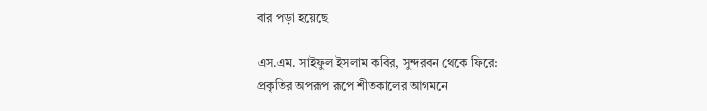বার পড়া হয়েছে

এস.এম. সাইফুল ইসলাম কবির, সুন্দরবন থেকে ফিরে:
প্রকৃতির অপরূপ রূপে শীতকালের আগমনে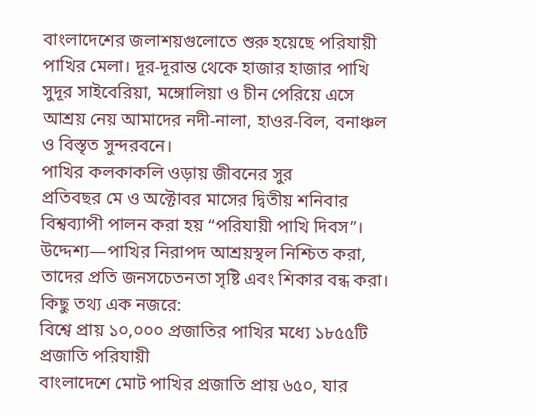বাংলাদেশের জলাশয়গুলোতে শুরু হয়েছে পরিযায়ী পাখির মেলা। দূর-দূরান্ত থেকে হাজার হাজার পাখি সুদূর সাইবেরিয়া, মঙ্গোলিয়া ও চীন পেরিয়ে এসে আশ্রয় নেয় আমাদের নদী-নালা, হাওর-বিল, বনাঞ্চল ও বিস্তৃত সুন্দরবনে।
পাখির কলকাকলি ওড়ায় জীবনের সুর
প্রতিবছর মে ও অক্টোবর মাসের দ্বিতীয় শনিবার বিশ্বব্যাপী পালন করা হয় “পরিযায়ী পাখি দিবস”। উদ্দেশ্য—পাখির নিরাপদ আশ্রয়স্থল নিশ্চিত করা, তাদের প্রতি জনসচেতনতা সৃষ্টি এবং শিকার বন্ধ করা।
কিছু তথ্য এক নজরে:
বিশ্বে প্রায় ১০,০০০ প্রজাতির পাখির মধ্যে ১৮৫৫টি প্রজাতি পরিযায়ী
বাংলাদেশে মোট পাখির প্রজাতি প্রায় ৬৫০, যার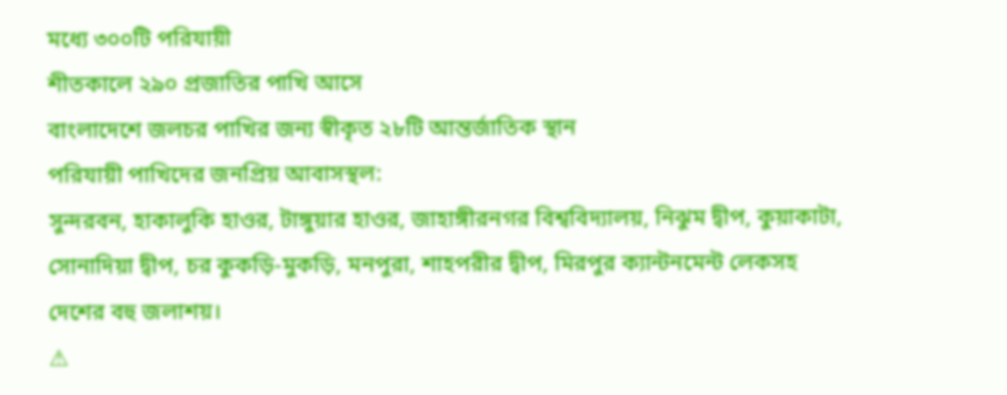মধ্যে ৩০০টি পরিযায়ী
শীতকালে ২৯০ প্রজাতির পাখি আসে
বাংলাদেশে জলচর পাখির জন্য স্বীকৃত ২৮টি আন্তর্জাতিক স্থান
পরিযায়ী পাখিদের জনপ্রিয় আবাসস্থল:
সুন্দরবন, হাকালুকি হাওর, টাঙ্গুয়ার হাওর, জাহাঙ্গীরনগর বিশ্ববিদ্যালয়, নিঝুম দ্বীপ, কুয়াকাটা, সোনাদিয়া দ্বীপ, চর কুকড়ি-মুকড়ি, মনপুরা, শাহপরীর দ্বীপ, মিরপুর ক্যান্টনমেন্ট লেকসহ দেশের বহু জলাশয়।
⚠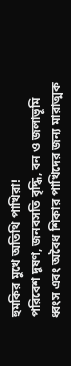হুমকির মুখে অতিথি পাখিরা!
পরিবেশ দূষণ, জনবসতি বৃদ্ধি, বন ও জলাভূমি ধ্বংস এবং অবৈধ শিকার পাখিদের জন্য মারাত্মক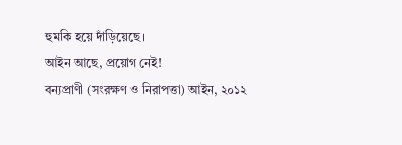হুমকি হয়ে দাঁড়িয়েছে।
আইন আছে, প্রয়োগ নেই!
বন্যপ্রাণী (সংরক্ষণ ও নিরাপত্তা) আইন, ২০১২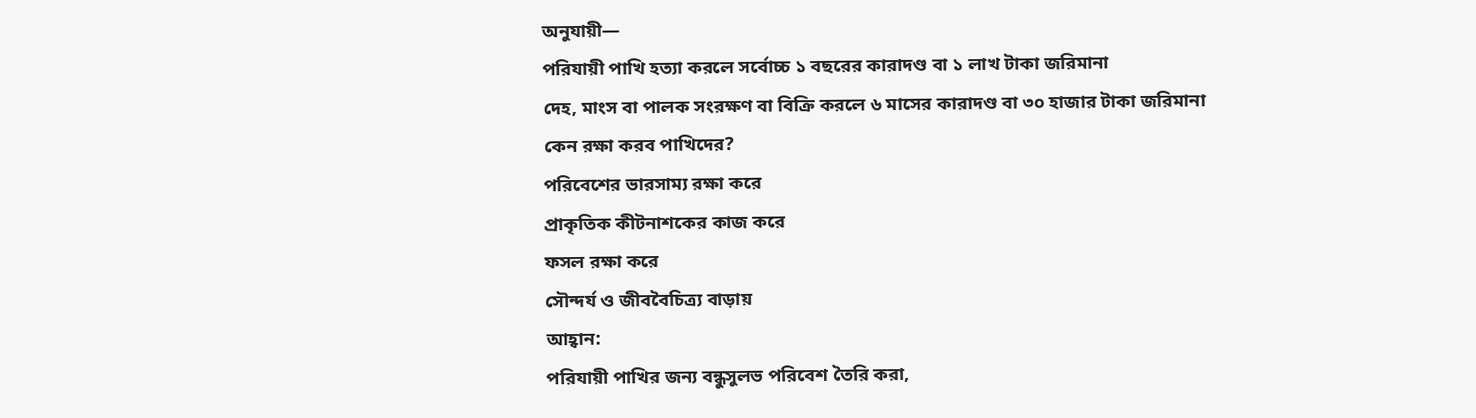অনুযায়ী—
পরিযায়ী পাখি হত্যা করলে সর্বোচ্চ ১ বছরের কারাদণ্ড বা ১ লাখ টাকা জরিমানা
দেহ, মাংস বা পালক সংরক্ষণ বা বিক্রি করলে ৬ মাসের কারাদণ্ড বা ৩০ হাজার টাকা জরিমানা
কেন রক্ষা করব পাখিদের?
পরিবেশের ভারসাম্য রক্ষা করে
প্রাকৃতিক কীটনাশকের কাজ করে
ফসল রক্ষা করে
সৌন্দর্য ও জীববৈচিত্র্য বাড়ায়
আহ্বান:
পরিযায়ী পাখির জন্য বন্ধুসুলভ পরিবেশ তৈরি করা,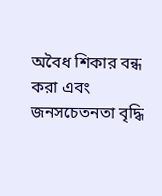অবৈধ শিকার বন্ধ করা এবং জনসচেতনতা বৃদ্ধি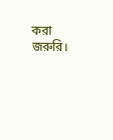করা জরুরি।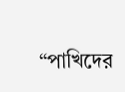“পাখিদের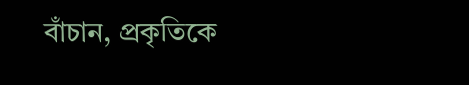বাঁচান, প্রকৃতিকে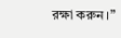রক্ষা করুন।”